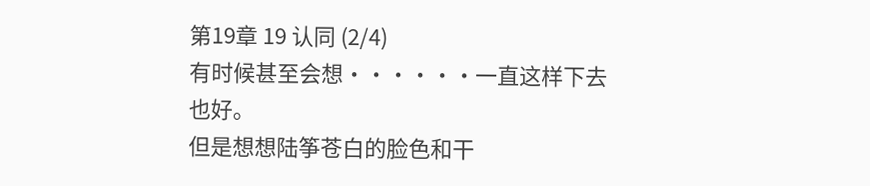第19章 19 认同 (2/4)
有时候甚至会想······一直这样下去也好。
但是想想陆筝苍白的脸色和干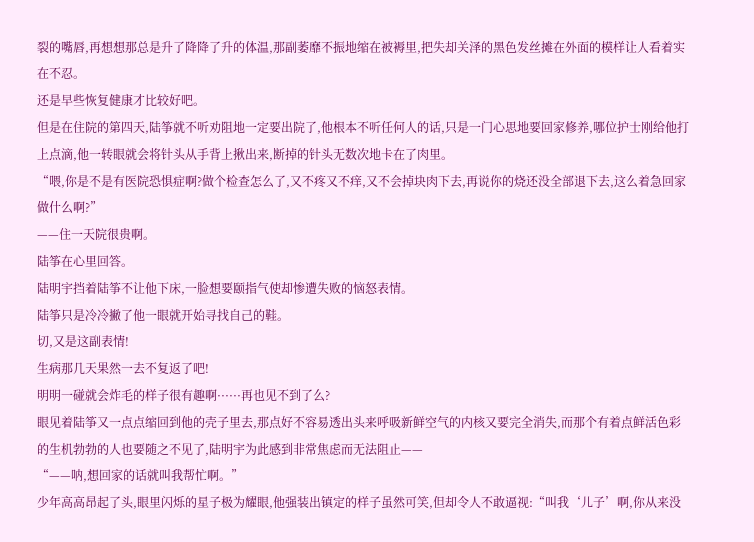裂的嘴唇,再想想那总是升了降降了升的体温,那副萎靡不振地缩在被褥里,把失却关泽的黑色发丝摊在外面的模样让人看着实在不忍。
还是早些恢复健康才比较好吧。
但是在住院的第四天,陆筝就不听劝阻地一定要出院了,他根本不听任何人的话,只是一门心思地要回家修养,哪位护士刚给他打上点滴,他一转眼就会将针头从手背上揪出来,断掉的针头无数次地卡在了肉里。
“喂,你是不是有医院恐惧症啊?做个检查怎么了,又不疼又不痒,又不会掉块肉下去,再说你的烧还没全部退下去,这么着急回家做什么啊?”
——住一天院很贵啊。
陆筝在心里回答。
陆明宇挡着陆筝不让他下床,一脸想要颐指气使却惨遭失败的恼怒表情。
陆筝只是冷冷撇了他一眼就开始寻找自己的鞋。
切,又是这副表情!
生病那几天果然一去不复返了吧!
明明一碰就会炸毛的样子很有趣啊······再也见不到了么?
眼见着陆筝又一点点缩回到他的壳子里去,那点好不容易透出头来呼吸新鲜空气的内核又要完全消失,而那个有着点鲜活色彩的生机勃勃的人也要随之不见了,陆明宇为此感到非常焦虑而无法阻止——
“——呐,想回家的话就叫我帮忙啊。”
少年高高昂起了头,眼里闪烁的星子极为耀眼,他强装出镇定的样子虽然可笑,但却令人不敢逼视:“叫我‘儿子’啊,你从来没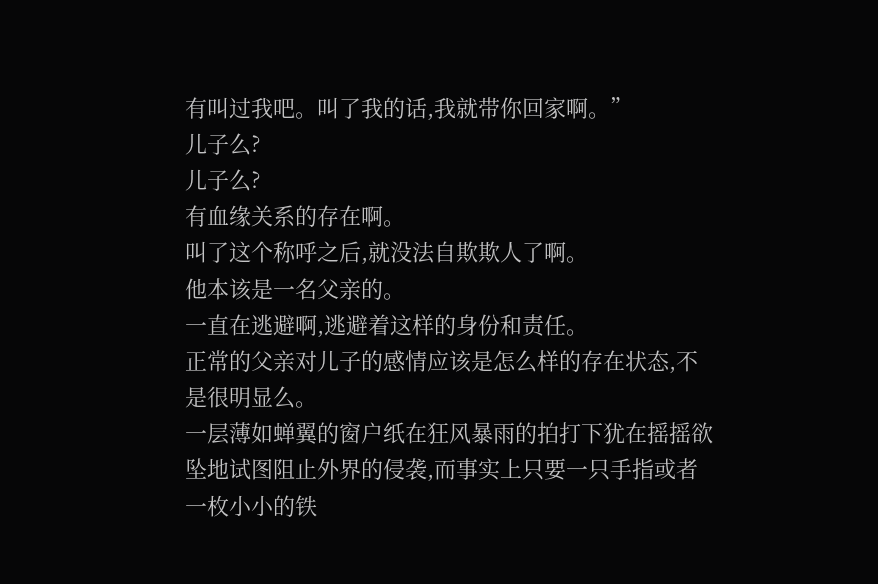有叫过我吧。叫了我的话,我就带你回家啊。”
儿子么?
儿子么?
有血缘关系的存在啊。
叫了这个称呼之后,就没法自欺欺人了啊。
他本该是一名父亲的。
一直在逃避啊,逃避着这样的身份和责任。
正常的父亲对儿子的感情应该是怎么样的存在状态,不是很明显么。
一层薄如蝉翼的窗户纸在狂风暴雨的拍打下犹在摇摇欲坠地试图阻止外界的侵袭,而事实上只要一只手指或者一枚小小的铁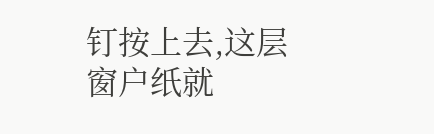钉按上去,这层窗户纸就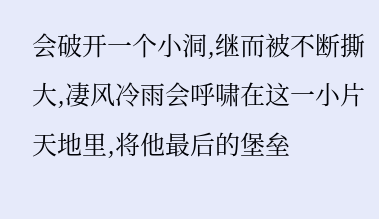会破开一个小洞,继而被不断撕大,凄风冷雨会呼啸在这一小片天地里,将他最后的堡垒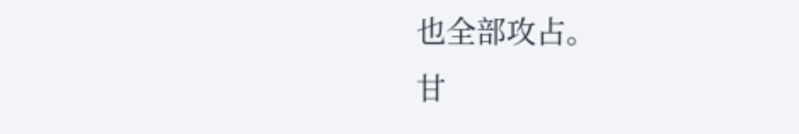也全部攻占。
甘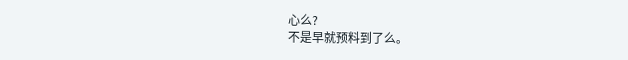心么?
不是早就预料到了么。